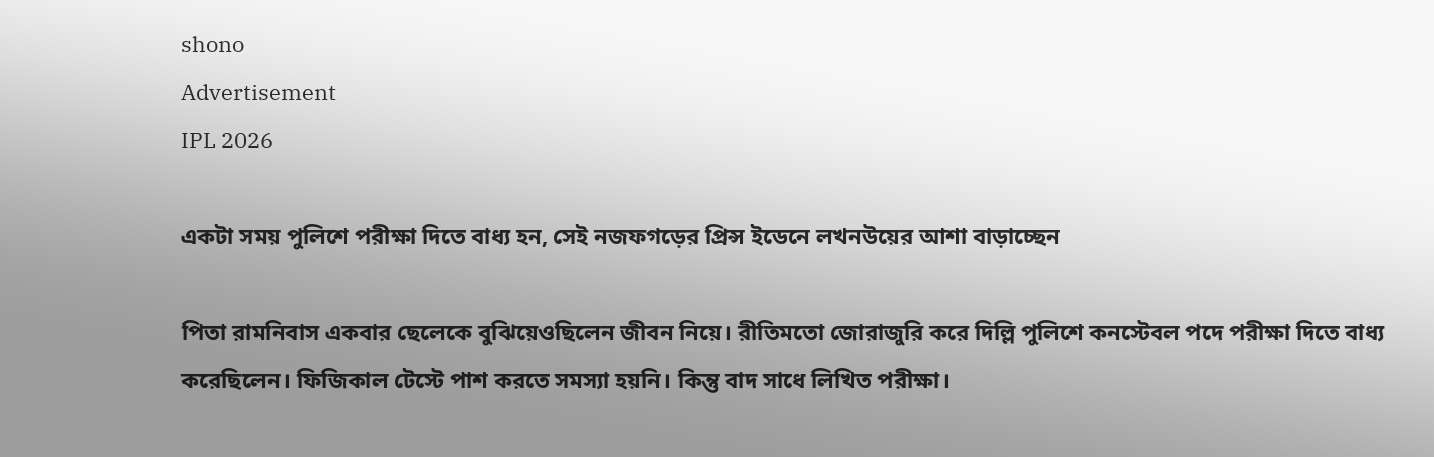shono
Advertisement
IPL 2026

একটা সময় পুলিশে পরীক্ষা দিতে বাধ্য হন, সেই নজফগড়ের প্রিন্স ইডেনে লখনউয়ের আশা বাড়াচ্ছেন

পিতা রামনিবাস একবার ছেলেকে বুঝিয়েওছিলেন জীবন নিয়ে। রীতিমতো জোরাজুরি করে দিল্লি পুলিশে কনস্টেবল পদে পরীক্ষা দিতে বাধ্য করেছিলেন। ফিজিকাল টেস্টে পাশ করতে সমস্যা হয়নি। কিন্তু বাদ সাধে লিখিত পরীক্ষা।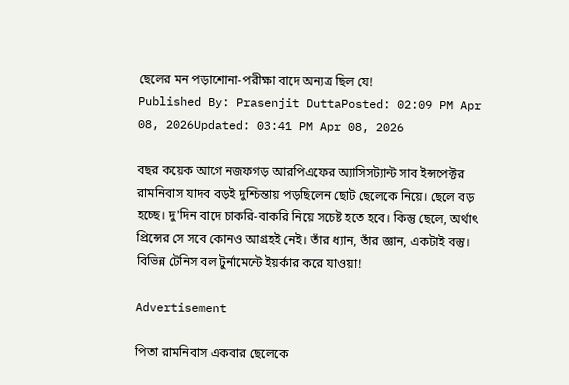ছেলের মন পড়াশোনা-পরীক্ষা বাদে অন্যত্র ছিল যে!
Published By: Prasenjit DuttaPosted: 02:09 PM Apr 08, 2026Updated: 03:41 PM Apr 08, 2026

বছর কয়েক আগে নজফগড় আরপিএফের অ্যাসিসট্যান্ট সাব ইন্সপেক্টর রামনিবাস যাদব বড়ই দুশ্চিন্তায় পড়ছিলেন ছোট ছেলেকে নিয়ে। ছেলে বড় হচ্ছে। দু'দিন বাদে চাকরি-বাকরি নিয়ে সচেষ্ট হতে হবে। কিন্তু ছেলে, অর্থাৎ প্রিন্সের সে সবে কোনও আগ্রহই নেই। তাঁর ধ্যান, তাঁর জ্ঞান, একটাই বস্তু। বিভিন্ন টেনিস বল টুর্নামেন্টে ইয়র্কার করে যাওয়া!

Advertisement

পিতা রামনিবাস একবার ছেলেকে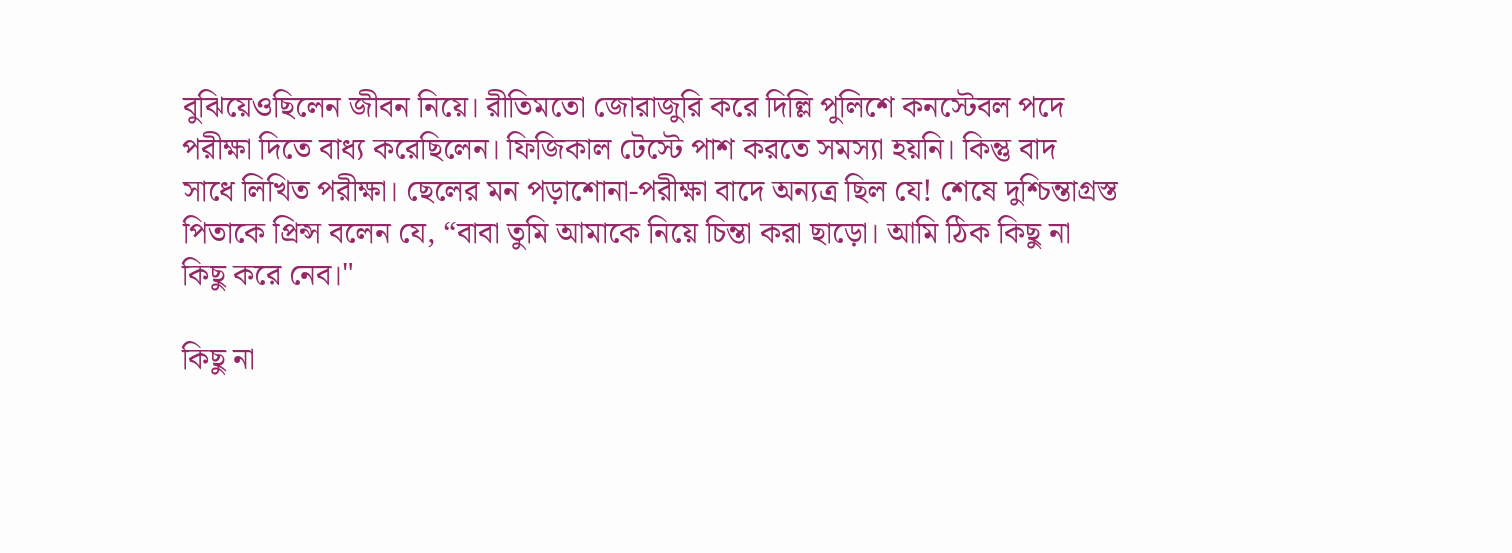বুঝিয়েওছিলেন জীবন নিয়ে। রীতিমতো জোরাজুরি করে দিল্লি পুলিশে কনস্টেবল পদে পরীক্ষা দিতে বাধ্য করেছিলেন। ফিজিকাল টেস্টে পাশ করতে সমস্যা হয়নি। কিন্তু বাদ সাধে লিখিত পরীক্ষা। ছেলের মন পড়াশোনা-পরীক্ষা বাদে অন্যত্র ছিল যে! শেষে দুশ্চিন্তাগ্রস্ত পিতাকে প্রিন্স বলেন যে, “বাবা তুমি আমাকে নিয়ে চিন্তা করা ছাড়ো। আমি ঠিক কিছু না কিছু করে নেব।"

কিছু না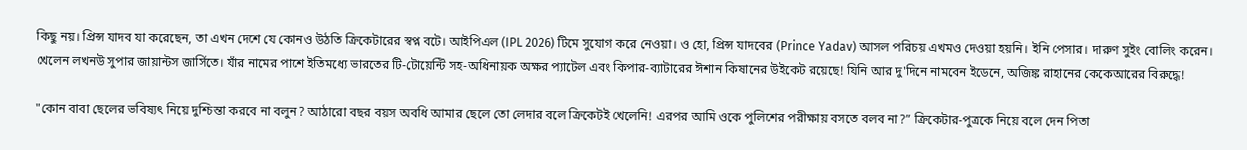কিছু নয়। প্রিন্স যাদব যা করেছেন, তা এখন দেশে যে কোনও উঠতি ক্রিকেটারের স্বপ্ন বটে। আইপিএল (IPL 2026) টিমে সুযোগ করে নেওয়া। ও হো, প্রিন্স যাদবের (Prince Yadav) আসল পরিচয় এখমও দেওয়া হয়নি। ইনি পেসার। দারুণ সুইং বোলিং করেন। খেলেন লখনউ সুপার জায়ান্টস জার্সিতে। যাঁর নামের পাশে ইতিমধ্যে ভারতের টি-টোয়েন্টি সহ-অধিনায়ক অক্ষর প্যাটেল এবং কিপার-ব্যাটারের ঈশান কিষানের উইকেট রয়েছে! যিনি আর দু'দিনে নামবেন ইডেনে, অজিঙ্ক রাহানের কেকেআরের বিরুদ্ধে!

"কোন বাবা ছেলের ভবিষ্যৎ নিয়ে দুশ্চিন্তা করবে না বলুন? আঠারো বছর বয়স অবধি আমার ছেলে তো লেদার বলে ক্রিকেটই খেলেনি! এরপর আমি ওকে পুলিশের পরীক্ষায় বসতে বলব না?” ক্রিকেটার-পুত্রকে নিয়ে বলে দেন পিতা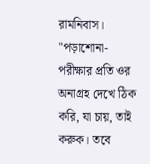রামনিবাস। "পড়াশোনা-পরীক্ষার প্রতি ওর অনাগ্রহ দেখে ঠিক করি, যা চায়, তাই করুক। তবে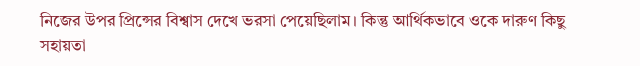নিজের উপর প্রিন্সের বিশ্বাস দেখে ভরসা পেয়েছিলাম। কিন্তু আর্থিকভাবে ওকে দারুণ কিছু সহায়তা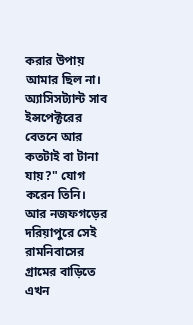করার উপায় আমার ছিল না। অ্যাসিসট্যান্ট সাব ইন্সপেক্টরের বেতনে আর কতটাই বা টানা যায়?" যোগ করেন তিনি। আর নজফগড়ের দরিয়াপুরে সেই রামনিবাসের গ্রামের বাড়িতে এখন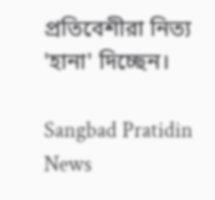প্রতিবেশীরা নিত্য 'হানা' দিচ্ছেন।

Sangbad Pratidin News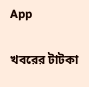App

খবরের টাটকা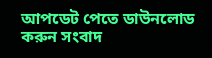আপডেট পেতে ডাউনলোড করুন সংবাদ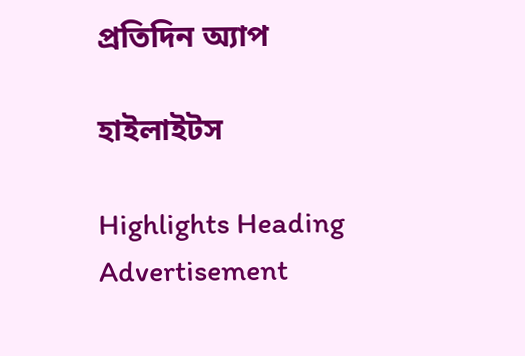প্রতিদিন অ্যাপ

হাইলাইটস

Highlights Heading
Advertisement